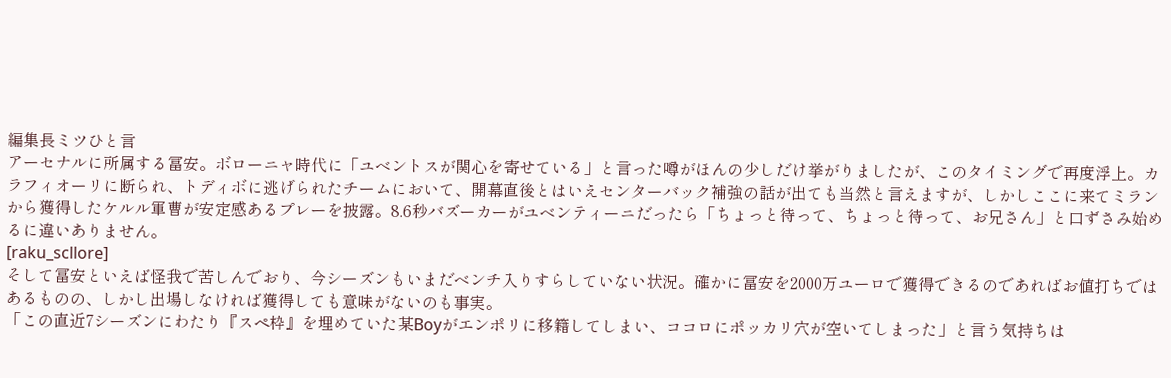編集長ミツひと言
アーセナルに所属する冨安。ボローニャ時代に「ユベントスが関心を寄せている」と言った噂がほんの少しだけ挙がりましたが、このタイミングで再度浮上。カラフィオーリに断られ、トディボに逃げられたチームにおいて、開幕直後とはいえセンターバック補強の話が出ても当然と言えますが、しかしここに来てミランから獲得したケルル軍曹が安定感あるプレーを披露。8.6秒バズーカーがユベンティーニだったら「ちょっと待って、ちょっと待って、お兄さん」と口ずさみ始めるに違いありません。
[raku_scllore]
そして冨安といえば怪我で苦しんでおり、今シーズンもいまだベンチ入りすらしていない状況。確かに冨安を2000万ユーロで獲得できるのであればお値打ちではあるものの、しかし出場しなければ獲得しても意味がないのも事実。
「この直近7シーズンにわたり『スペ枠』を埋めていた某Boyがエンポリに移籍してしまい、ココロにポッカリ穴が空いてしまった」と言う気持ちは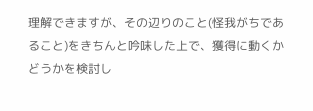理解できますが、その辺りのこと(怪我がちであること)をきちんと吟味した上で、獲得に動くかどうかを検討し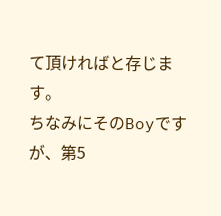て頂ければと存じます。
ちなみにそのBoyですが、第5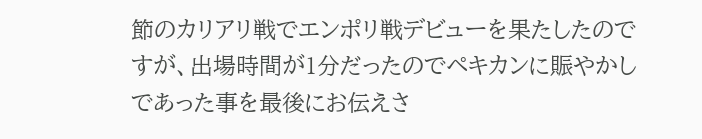節のカリアリ戦でエンポリ戦デビューを果たしたのですが、出場時間が1分だったのでペキカンに賑やかしであった事を最後にお伝えさ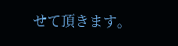せて頂きます。